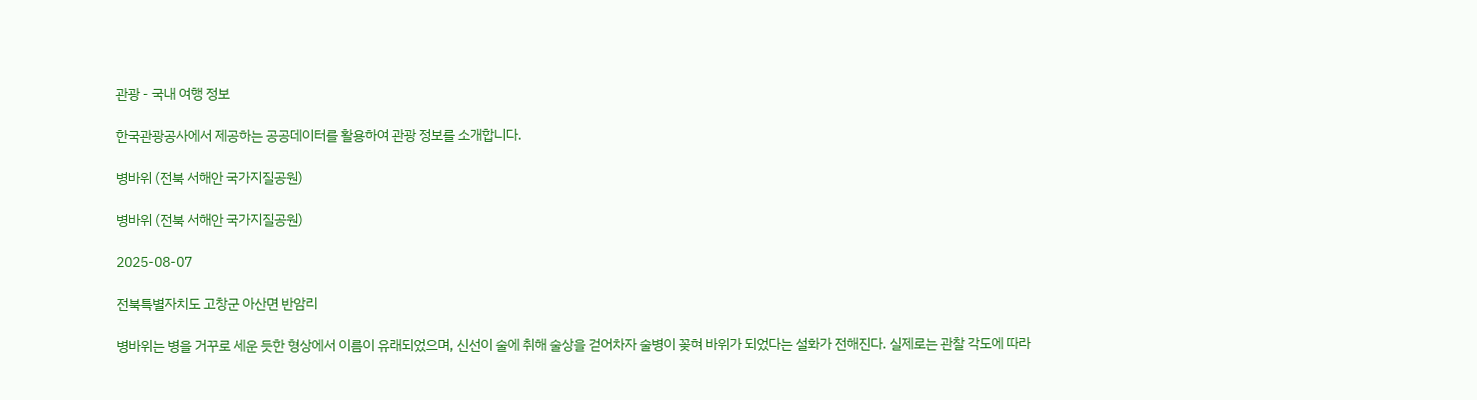관광 - 국내 여행 정보

한국관광공사에서 제공하는 공공데이터를 활용하여 관광 정보를 소개합니다.

병바위 (전북 서해안 국가지질공원)

병바위 (전북 서해안 국가지질공원)

2025-08-07

전북특별자치도 고창군 아산면 반암리

병바위는 병을 거꾸로 세운 듯한 형상에서 이름이 유래되었으며, 신선이 술에 취해 술상을 걷어차자 술병이 꽂혀 바위가 되었다는 설화가 전해진다. 실제로는 관찰 각도에 따라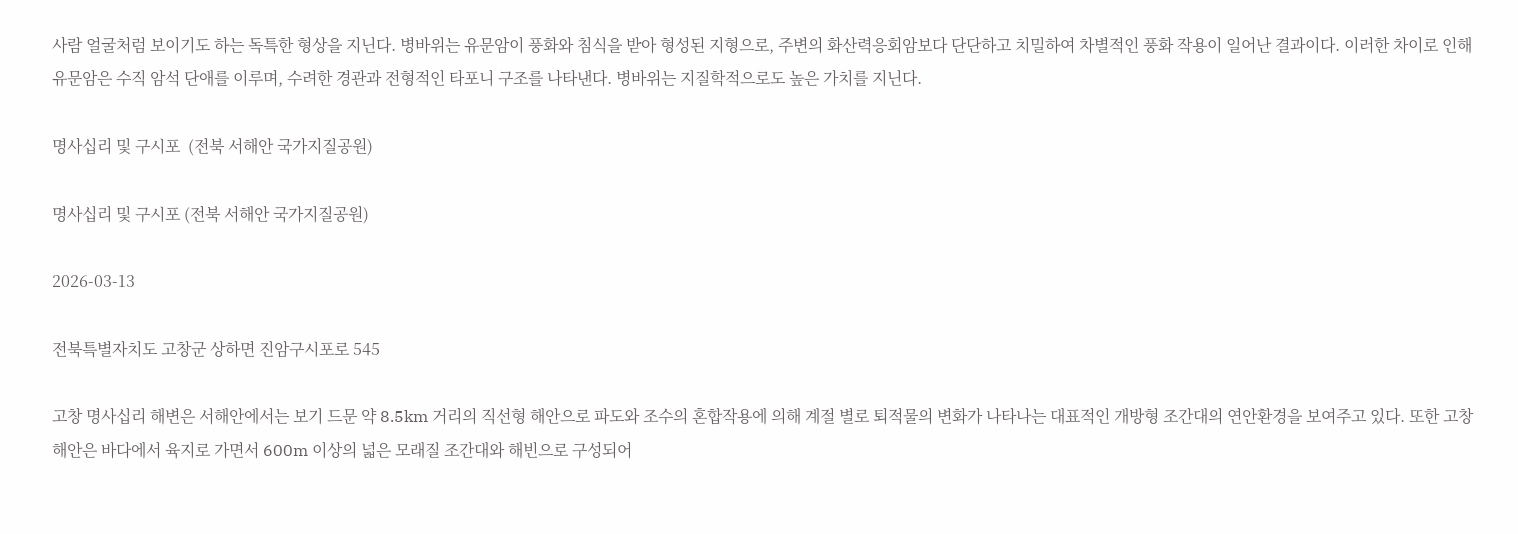사람 얼굴처럼 보이기도 하는 독특한 형상을 지닌다. 병바위는 유문암이 풍화와 침식을 받아 형성된 지형으로, 주변의 화산력응회암보다 단단하고 치밀하여 차별적인 풍화 작용이 일어난 결과이다. 이러한 차이로 인해 유문암은 수직 암석 단애를 이루며, 수려한 경관과 전형적인 타포니 구조를 나타낸다. 병바위는 지질학적으로도 높은 가치를 지닌다.

명사십리 및 구시포  (전북 서해안 국가지질공원)

명사십리 및 구시포 (전북 서해안 국가지질공원)

2026-03-13

전북특별자치도 고창군 상하면 진암구시포로 545

고창 명사십리 해변은 서해안에서는 보기 드문 약 8.5km 거리의 직선형 해안으로 파도와 조수의 혼합작용에 의해 계절 별로 퇴적물의 변화가 나타나는 대표적인 개방형 조간대의 연안환경을 보여주고 있다. 또한 고창 해안은 바다에서 육지로 가면서 600m 이상의 넓은 모래질 조간대와 해빈으로 구성되어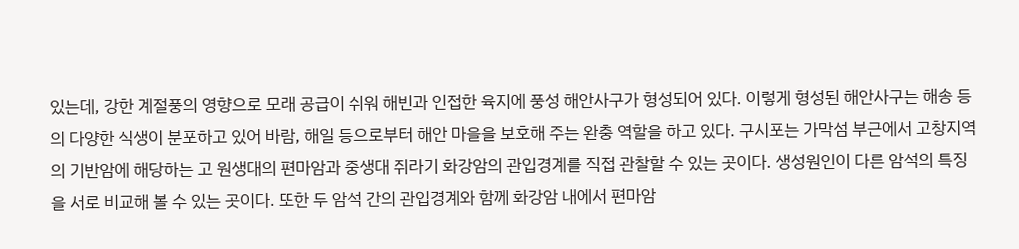있는데, 강한 계절풍의 영향으로 모래 공급이 쉬워 해빈과 인접한 육지에 풍성 해안사구가 형성되어 있다. 이렇게 형성된 해안사구는 해송 등의 다양한 식생이 분포하고 있어 바람, 해일 등으로부터 해안 마을을 보호해 주는 완충 역할을 하고 있다. 구시포는 가막섬 부근에서 고창지역의 기반암에 해당하는 고 원생대의 편마암과 중생대 쥐라기 화강암의 관입경계를 직접 관찰할 수 있는 곳이다. 생성원인이 다른 암석의 특징을 서로 비교해 볼 수 있는 곳이다. 또한 두 암석 간의 관입경계와 함께 화강암 내에서 편마암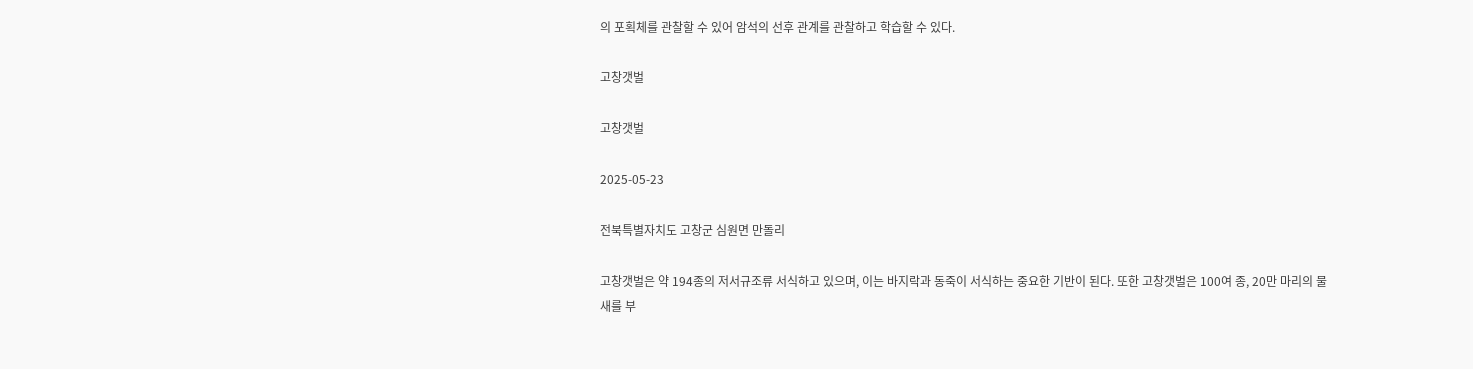의 포획체를 관찰할 수 있어 암석의 선후 관계를 관찰하고 학습할 수 있다.

고창갯벌

고창갯벌

2025-05-23

전북특별자치도 고창군 심원면 만돌리

고창갯벌은 약 194종의 저서규조류 서식하고 있으며, 이는 바지락과 동죽이 서식하는 중요한 기반이 된다. 또한 고창갯벌은 100여 종, 20만 마리의 물새를 부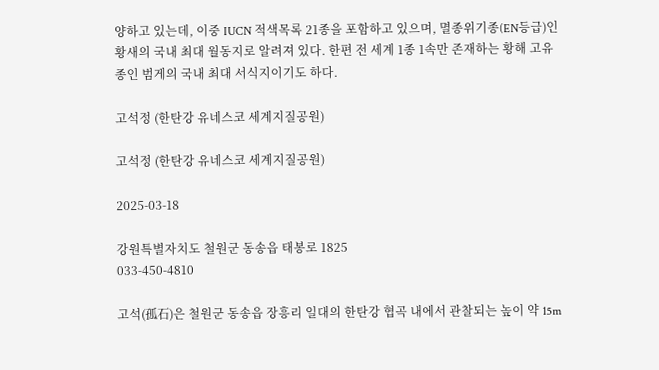양하고 있는데, 이중 IUCN 적색목록 21종을 포함하고 있으며, 멸종위기종(EN등급)인 황새의 국내 최대 월동지로 알려져 있다. 한편 전 세계 1종 1속만 존재하는 황해 고유종인 범게의 국내 최대 서식지이기도 하다.

고석정 (한탄강 유네스코 세계지질공원)

고석정 (한탄강 유네스코 세계지질공원)

2025-03-18

강원특별자치도 철원군 동송읍 태봉로 1825
033-450-4810

고석(孤石)은 철원군 동송읍 장흥리 일대의 한탄강 협곡 내에서 관찰되는 높이 약 15m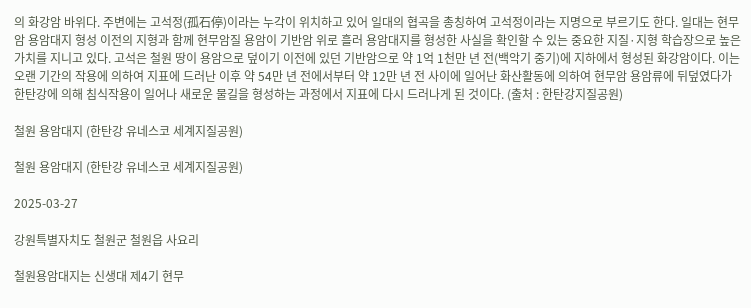의 화강암 바위다. 주변에는 고석정(孤石停)이라는 누각이 위치하고 있어 일대의 협곡을 총칭하여 고석정이라는 지명으로 부르기도 한다. 일대는 현무암 용암대지 형성 이전의 지형과 함께 현무암질 용암이 기반암 위로 흘러 용암대지를 형성한 사실을 확인할 수 있는 중요한 지질·지형 학습장으로 높은 가치를 지니고 있다. 고석은 철원 땅이 용암으로 덮이기 이전에 있던 기반암으로 약 1억 1천만 년 전(백악기 중기)에 지하에서 형성된 화강암이다. 이는 오랜 기간의 작용에 의하여 지표에 드러난 이후 약 54만 년 전에서부터 약 12만 년 전 사이에 일어난 화산활동에 의하여 현무암 용암류에 뒤덮였다가 한탄강에 의해 침식작용이 일어나 새로운 물길을 형성하는 과정에서 지표에 다시 드러나게 된 것이다. (출처 : 한탄강지질공원)

철원 용암대지 (한탄강 유네스코 세계지질공원)

철원 용암대지 (한탄강 유네스코 세계지질공원)

2025-03-27

강원특별자치도 철원군 철원읍 사요리

철원용암대지는 신생대 제4기 현무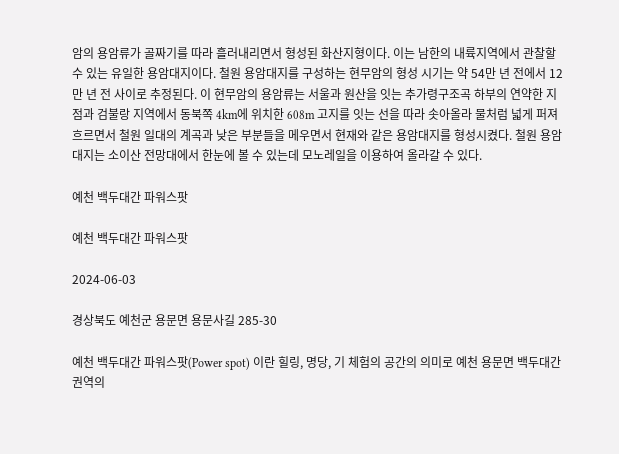암의 용암류가 골짜기를 따라 흘러내리면서 형성된 화산지형이다. 이는 남한의 내륙지역에서 관찰할 수 있는 유일한 용암대지이다. 철원 용암대지를 구성하는 현무암의 형성 시기는 약 54만 년 전에서 12만 년 전 사이로 추정된다. 이 현무암의 용암류는 서울과 원산을 잇는 추가령구조곡 하부의 연약한 지점과 검불랑 지역에서 동북쪽 4km에 위치한 608m 고지를 잇는 선을 따라 솟아올라 물처럼 넓게 퍼져 흐르면서 철원 일대의 계곡과 낮은 부분들을 메우면서 현재와 같은 용암대지를 형성시켰다. 철원 용암대지는 소이산 전망대에서 한눈에 볼 수 있는데 모노레일을 이용하여 올라갈 수 있다.

예천 백두대간 파워스팟

예천 백두대간 파워스팟

2024-06-03

경상북도 예천군 용문면 용문사길 285-30

예천 백두대간 파워스팟(Power spot) 이란 힐링, 명당, 기 체험의 공간의 의미로 예천 용문면 백두대간 권역의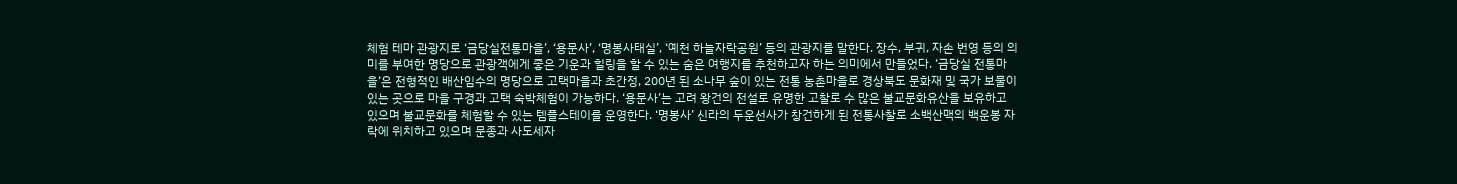체험 테마 관광지로 ‘금당실전통마을’, ‘용문사’, ‘명봉사태실’, ‘예천 하늘자락공원’ 등의 관광지를 말한다. 장수, 부귀, 자손 번영 등의 의미를 부여한 명당으로 관광객에게 좋은 기운과 힐링을 할 수 있는 숨은 여행지를 추천하고자 하는 의미에서 만들었다. ‘금당실 전통마을’은 전형적인 배산임수의 명당으로 고택마을과 초간정, 200년 된 소나무 숲이 있는 전통 농촌마을로 경상북도 문화재 및 국가 보물이있는 곳으로 마을 구경과 고택 숙박체험이 가능하다. ‘용문사’는 고려 왕건의 전설로 유명한 고찰로 수 많은 불교문화유산을 보유하고 있으며 불교문화를 체험할 수 있는 템플스테이를 운영한다. ‘명봉사’ 신라의 두운선사가 창건하게 된 전통사찰로 소백산맥의 백운봉 자락에 위치하고 있으며 문종과 사도세자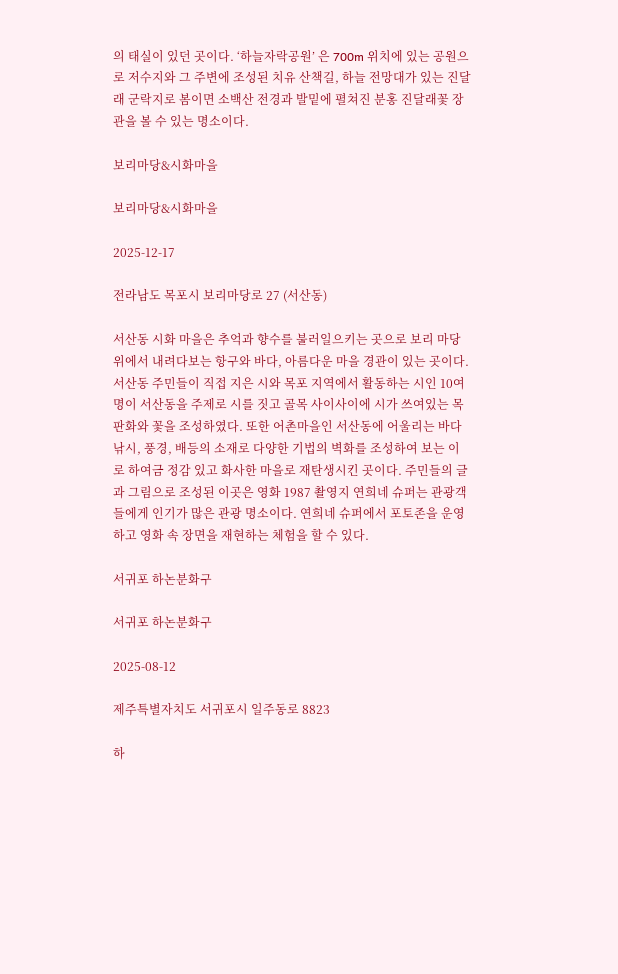의 태실이 있던 곳이다. ‘하늘자락공원’ 은 700m 위치에 있는 공원으로 저수지와 그 주변에 조성된 치유 산책길, 하늘 전망대가 있는 진달래 군락지로 봄이면 소백산 전경과 발밑에 펼쳐진 분홍 진달래꽃 장관을 볼 수 있는 명소이다.

보리마당&시화마을

보리마당&시화마을

2025-12-17

전라남도 목포시 보리마당로 27 (서산동)

서산동 시화 마을은 추억과 향수를 불러일으키는 곳으로 보리 마당 위에서 내려다보는 항구와 바다, 아름다운 마을 경관이 있는 곳이다. 서산동 주민들이 직접 지은 시와 목포 지역에서 활동하는 시인 10여 명이 서산동을 주제로 시를 짓고 골목 사이사이에 시가 쓰여있는 목판화와 꽃을 조성하였다. 또한 어촌마을인 서산동에 어울리는 바다낚시, 풍경, 배등의 소재로 다양한 기법의 벽화를 조성하여 보는 이로 하여금 정감 있고 화사한 마을로 재탄생시킨 곳이다. 주민들의 글과 그림으로 조성된 이곳은 영화 1987 촬영지 연희네 슈퍼는 관광객들에게 인기가 많은 관광 명소이다. 연희네 슈퍼에서 포토존을 운영하고 영화 속 장면을 재현하는 체험을 할 수 있다.

서귀포 하논분화구

서귀포 하논분화구

2025-08-12

제주특별자치도 서귀포시 일주동로 8823

하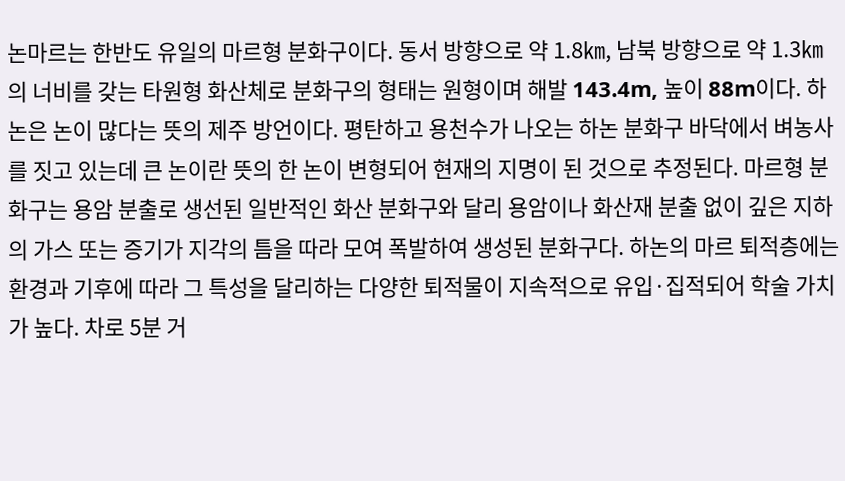논마르는 한반도 유일의 마르형 분화구이다. 동서 방향으로 약 1.8㎞, 남북 방향으로 약 1.3㎞의 너비를 갖는 타원형 화산체로 분화구의 형태는 원형이며 해발 143.4m, 높이 88m이다. 하논은 논이 많다는 뜻의 제주 방언이다. 평탄하고 용천수가 나오는 하논 분화구 바닥에서 벼농사를 짓고 있는데 큰 논이란 뜻의 한 논이 변형되어 현재의 지명이 된 것으로 추정된다. 마르형 분화구는 용암 분출로 생선된 일반적인 화산 분화구와 달리 용암이나 화산재 분출 없이 깊은 지하의 가스 또는 증기가 지각의 틈을 따라 모여 폭발하여 생성된 분화구다. 하논의 마르 퇴적층에는 환경과 기후에 따라 그 특성을 달리하는 다양한 퇴적물이 지속적으로 유입·집적되어 학술 가치가 높다. 차로 5분 거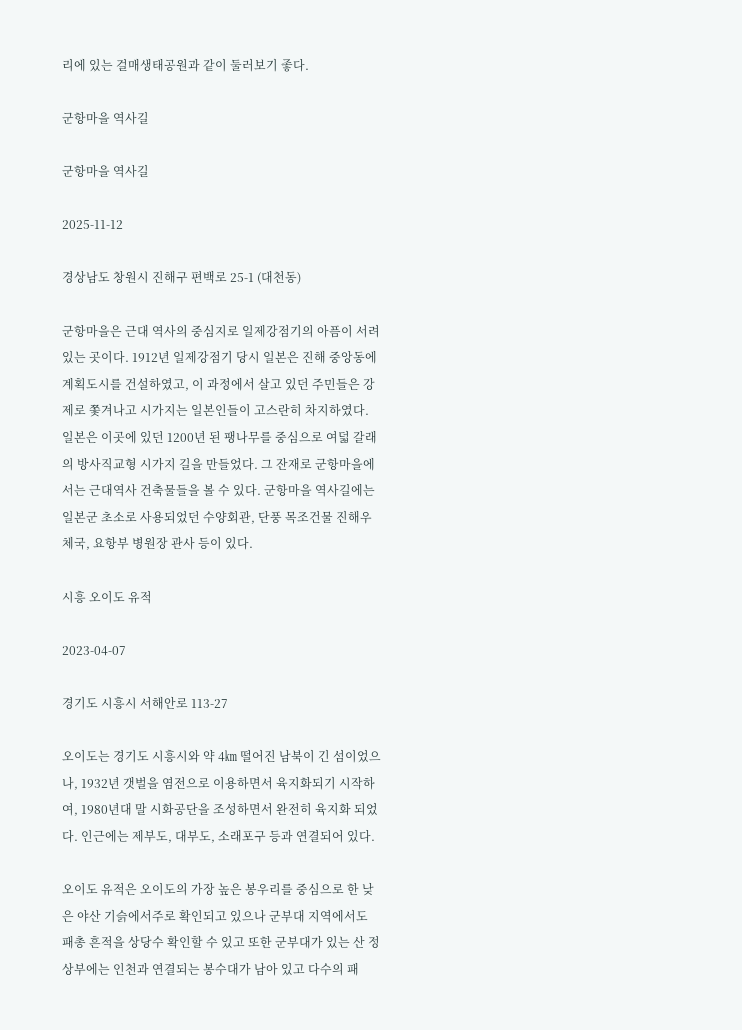리에 있는 걸매생태공원과 같이 둘러보기 좋다.

군항마을 역사길

군항마을 역사길

2025-11-12

경상남도 창원시 진해구 편백로 25-1 (대천동)

군항마을은 근대 역사의 중심지로 일제강점기의 아픔이 서려 있는 곳이다. 1912년 일제강점기 당시 일본은 진해 중앙동에 계획도시를 건설하였고, 이 과정에서 살고 있던 주민들은 강제로 쫓겨나고 시가지는 일본인들이 고스란히 차지하였다. 일본은 이곳에 있던 1200년 된 팽나무를 중심으로 여덟 갈래의 방사직교형 시가지 길을 만들었다. 그 잔재로 군항마을에서는 근대역사 건축물들을 볼 수 있다. 군항마을 역사길에는 일본군 초소로 사용되었던 수양회관, 단풍 목조건물 진해우체국, 요항부 병원장 관사 등이 있다.

시흥 오이도 유적

2023-04-07

경기도 시흥시 서해안로 113-27

오이도는 경기도 시흥시와 약 4㎞ 떨어진 남북이 긴 섬이었으나, 1932년 갯벌을 염전으로 이용하면서 육지화되기 시작하여, 1980년대 말 시화공단을 조성하면서 완전히 육지화 되었다. 인근에는 제부도, 대부도, 소래포구 등과 연결되어 있다.

오이도 유적은 오이도의 가장 높은 봉우리를 중심으로 한 낮은 야산 기슭에서주로 확인되고 있으나 군부대 지역에서도 패총 흔적을 상당수 확인할 수 있고 또한 군부대가 있는 산 정상부에는 인천과 연결되는 봉수대가 남아 있고 다수의 패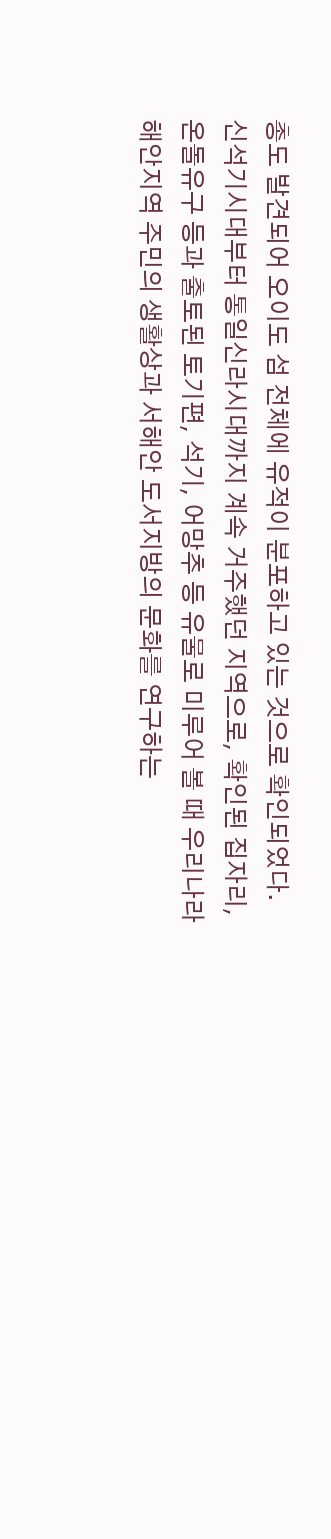총도 발견되어 오이도 섬 전체에 유적이 분포하고 있는 것으로 확인되었다. 신석기시대부터 통일신라시대까지 계속 거주했던 지역으로, 확인된 집자리, 온돌유구 등과 출토된 토기편, 석기, 어망추 등 유물로 미루어 볼 때 우리나라 해안지역 주민의 생활상과 서해안 도서지방의 문화를 연구하는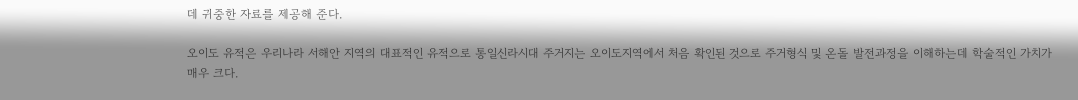데 귀중한 자료를 제공해 준다.

오이도 유적은 우리나라 서해안 지역의 대표적인 유적으로 통일신라시대 주거지는 오이도지역에서 처음 확인된 것으로 주거형식 및 온돌 발전과정을 이해하는데 학술적인 가치가 매우 크다.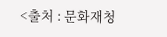<출처 : 문화재청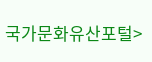국가문화유산포털>